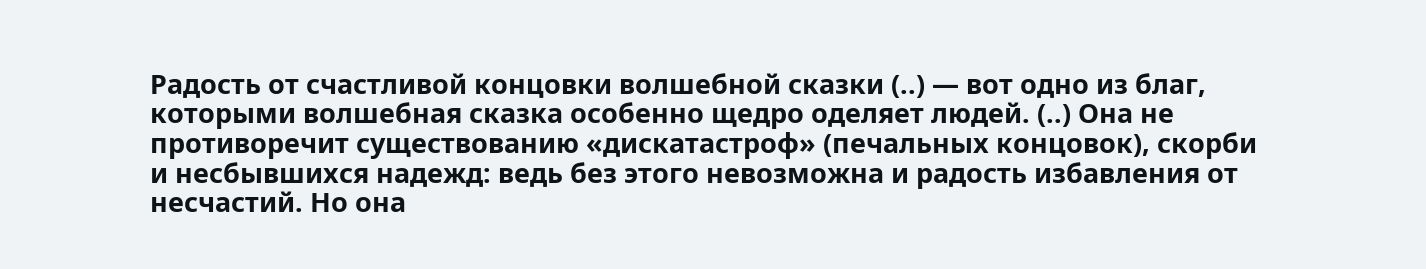Радость от счастливой концовки волшебной сказки (..) — вот одно из благ, которыми волшебная сказка особенно щедро оделяет людей. (..) Она не противоречит существованию «дискатастроф» (печальных концовок), скорби и несбывшихся надежд: ведь без этого невозможна и радость избавления от несчастий. Но она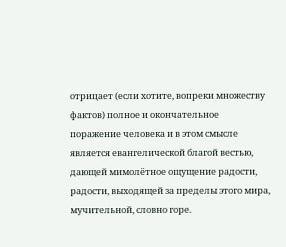отрицает (если хотите, вопреки множеству фактов) полное и окончательное поражение человека и в этом смысле является евангелической благой вестью, дающей мимолётное ощущение радости, радости, выходящей за пределы этого мира, мучительной, словно горе.